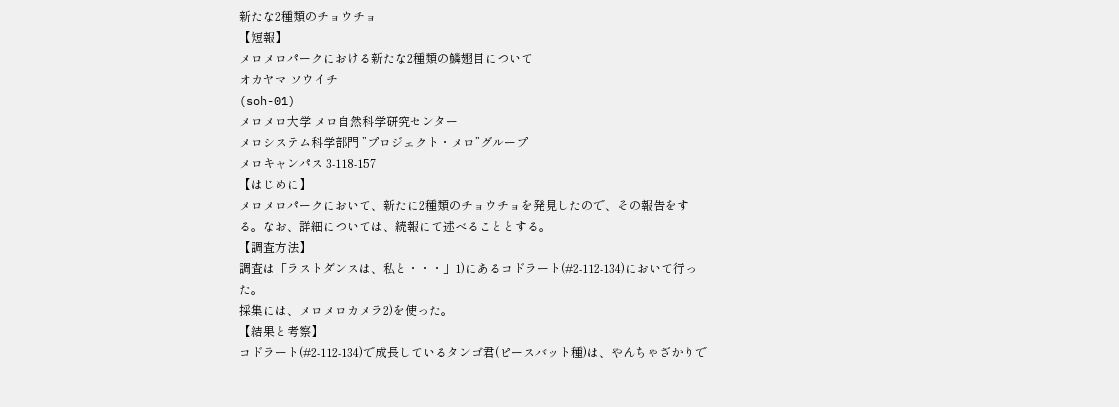新たな2種類のチョウチョ
【短報】
メロメロパークにおける新たな2種類の鱗翅目について
オカヤマ ソウイチ
(soh-01)
メロメロ大学 メロ自然科学研究センター
メロシステム科学部門 ”プロジェクト・メロ”グループ
メロキャンパス 3-118-157
【はじめに】
メロメロパークにおいて、新たに2種類のチョウチョを発見したので、その報告をする。なお、詳細については、続報にて述べることとする。
【調査方法】
調査は「ラストダンスは、私と・・・」1)にあるコドラート(#2-112-134)において行った。
採集には、メロメロカメラ2)を使った。
【結果と考察】
コドラート(#2-112-134)で成長しているタンゴ君(ピースバット種)は、やんちゃざかりで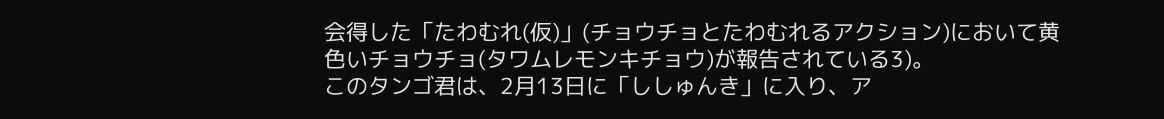会得した「たわむれ(仮)」(チョウチョとたわむれるアクション)において黄色いチョウチョ(タワムレモンキチョウ)が報告されている3)。
このタンゴ君は、2月13日に「ししゅんき」に入り、ア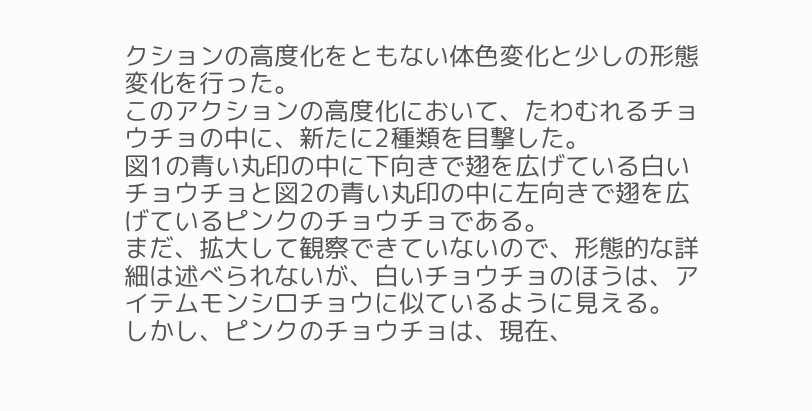クションの高度化をともない体色変化と少しの形態変化を行った。
このアクションの高度化において、たわむれるチョウチョの中に、新たに2種類を目撃した。
図1の青い丸印の中に下向きで翅を広げている白いチョウチョと図2の青い丸印の中に左向きで翅を広げているピンクのチョウチョである。
まだ、拡大して観察できていないので、形態的な詳細は述べられないが、白いチョウチョのほうは、アイテムモンシロチョウに似ているように見える。
しかし、ピンクのチョウチョは、現在、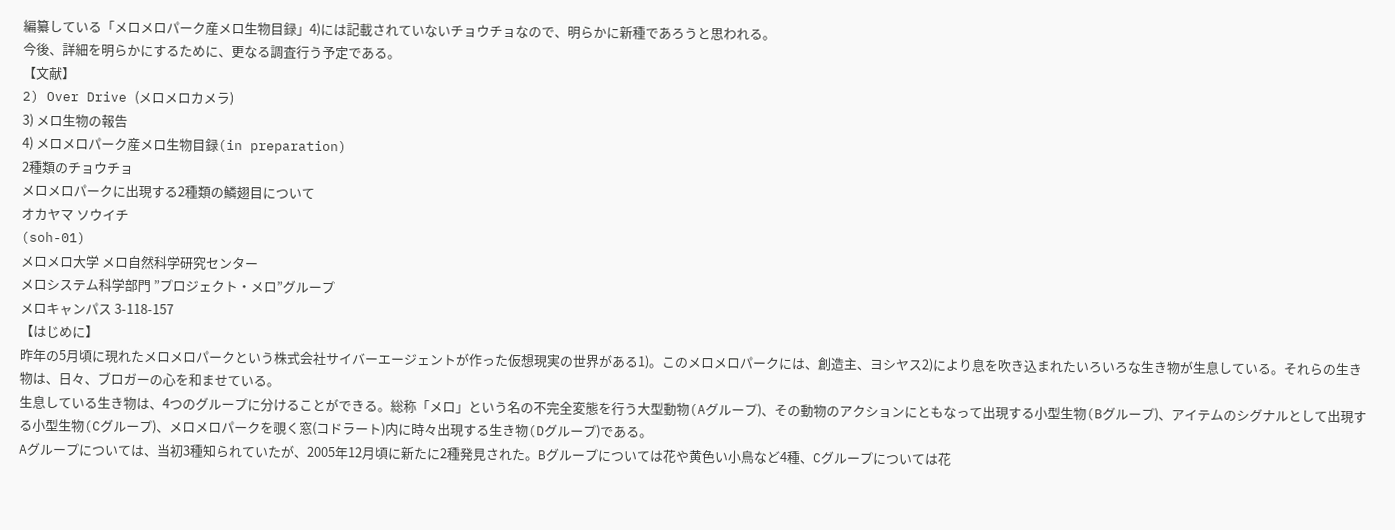編纂している「メロメロパーク産メロ生物目録」4)には記載されていないチョウチョなので、明らかに新種であろうと思われる。
今後、詳細を明らかにするために、更なる調査行う予定である。
【文献】
2) Over Drive (メロメロカメラ)
3) メロ生物の報告
4) メロメロパーク産メロ生物目録(in preparation)
2種類のチョウチョ
メロメロパークに出現する2種類の鱗翅目について
オカヤマ ソウイチ
(soh-01)
メロメロ大学 メロ自然科学研究センター
メロシステム科学部門 ”プロジェクト・メロ”グループ
メロキャンパス 3-118-157
【はじめに】
昨年の5月頃に現れたメロメロパークという株式会社サイバーエージェントが作った仮想現実の世界がある1)。このメロメロパークには、創造主、ヨシヤス2)により息を吹き込まれたいろいろな生き物が生息している。それらの生き物は、日々、ブロガーの心を和ませている。
生息している生き物は、4つのグループに分けることができる。総称「メロ」という名の不完全変態を行う大型動物(Aグループ)、その動物のアクションにともなって出現する小型生物(Bグループ)、アイテムのシグナルとして出現する小型生物(Cグループ)、メロメロパークを覗く窓(コドラート)内に時々出現する生き物(Dグループ)である。
Aグループについては、当初3種知られていたが、2005年12月頃に新たに2種発見された。Bグループについては花や黄色い小鳥など4種、Cグループについては花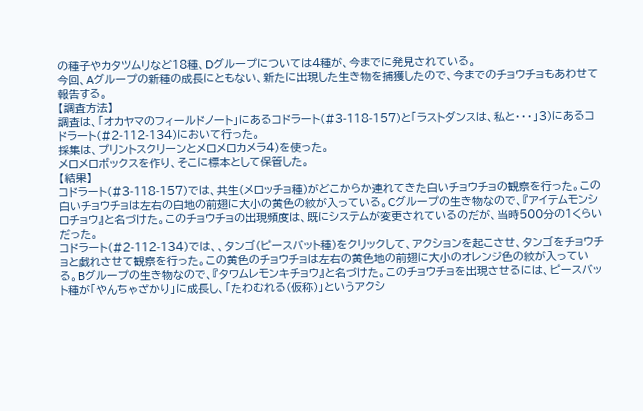の種子やカタツムリなど18種、Dグループについては4種が、今までに発見されている。
今回、Aグループの新種の成長にともない、新たに出現した生き物を捕獲したので、今までのチョウチョもあわせて報告する。
【調査方法】
調査は、「オカヤマのフィールドノート」にあるコドラート(#3-118-157)と「ラストダンスは、私と・・・」3)にあるコドラート(#2-112-134)において行った。
採集は、プリントスクリーンとメロメロカメラ4)を使った。
メロメロボックスを作り、そこに標本として保管した。
【結果】
コドラート(#3-118-157)では、共生(メロッチョ種)がどこからか連れてきた白いチョウチョの観察を行った。この白いチョウチョは左右の白地の前翅に大小の黄色の紋が入っている。Cグループの生き物なので、『アイテムモンシロチョウ』と名づけた。このチョウチョの出現頻度は、既にシステムが変更されているのだが、当時500分の1くらいだった。
コドラート(#2-112-134)では、、タンゴ(ピースバット種)をクリックして、アクションを起こさせ、タンゴをチョウチョと戯れさせて観察を行った。この黄色のチョウチョは左右の黄色地の前翅に大小のオレンジ色の紋が入っている。Bグループの生き物なので、『タワムレモンキチョウ』と名づけた。このチョウチョを出現させるには、ピースバット種が「やんちゃざかり」に成長し、「たわむれる(仮称)」というアクシ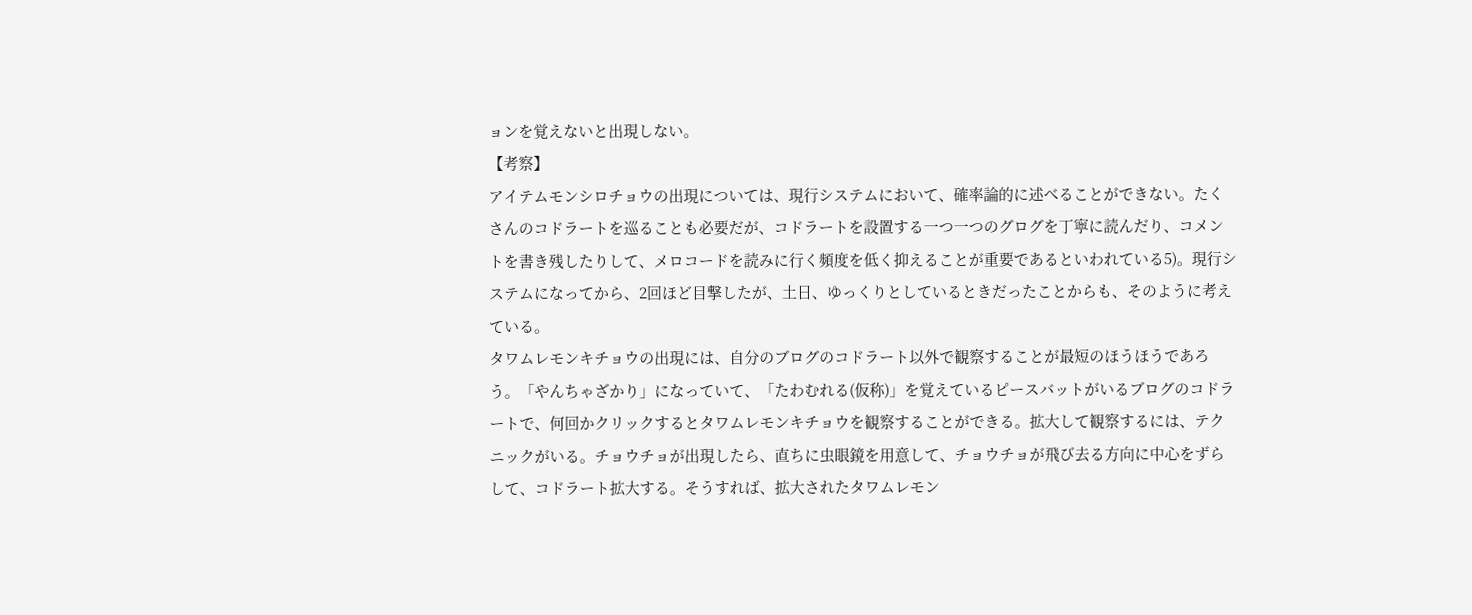ョンを覚えないと出現しない。
【考察】
アイテムモンシロチョウの出現については、現行システムにおいて、確率論的に述べることができない。たくさんのコドラートを巡ることも必要だが、コドラートを設置する一つ一つのグログを丁寧に読んだり、コメントを書き残したりして、メロコードを読みに行く頻度を低く抑えることが重要であるといわれている5)。現行システムになってから、2回ほど目撃したが、土日、ゆっくりとしているときだったことからも、そのように考えている。
タワムレモンキチョウの出現には、自分のブログのコドラート以外で観察することが最短のほうほうであろう。「やんちゃざかり」になっていて、「たわむれる(仮称)」を覚えているピースバットがいるブログのコドラートで、何回かクリックするとタワムレモンキチョウを観察することができる。拡大して観察するには、テクニックがいる。チョウチョが出現したら、直ちに虫眼鏡を用意して、チョウチョが飛び去る方向に中心をずらして、コドラート拡大する。そうすれば、拡大されたタワムレモン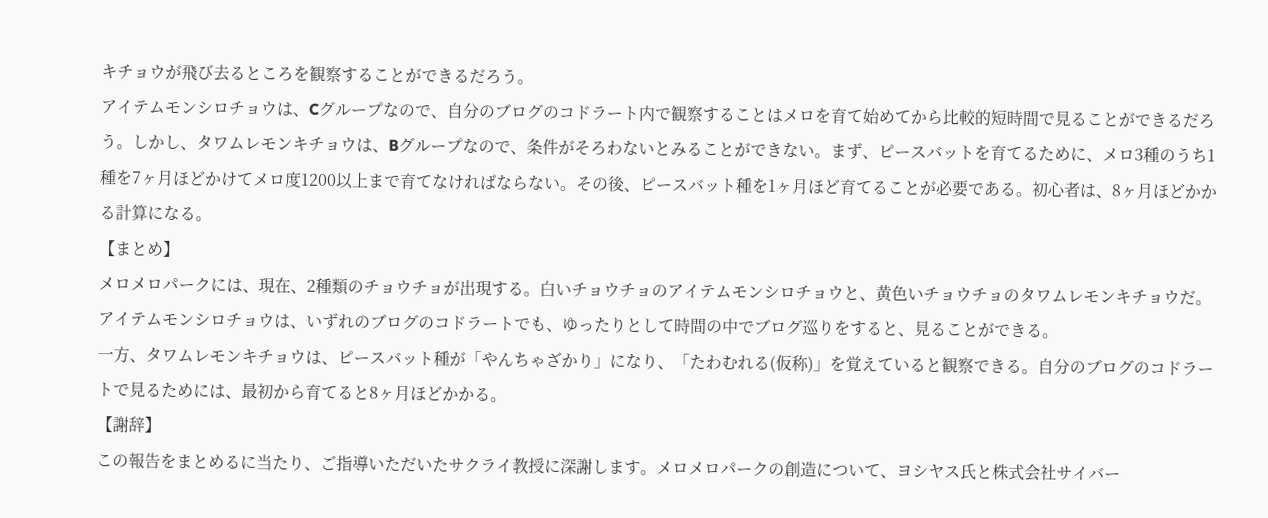キチョウが飛び去るところを観察することができるだろう。
アイテムモンシロチョウは、Cグループなので、自分のブログのコドラート内で観察することはメロを育て始めてから比較的短時間で見ることができるだろう。しかし、タワムレモンキチョウは、Bグループなので、条件がそろわないとみることができない。まず、ピースバットを育てるために、メロ3種のうち1種を7ヶ月ほどかけてメロ度1200以上まで育てなければならない。その後、ピースバット種を1ヶ月ほど育てることが必要である。初心者は、8ヶ月ほどかかる計算になる。
【まとめ】
メロメロパークには、現在、2種類のチョウチョが出現する。白いチョウチョのアイテムモンシロチョウと、黄色いチョウチョのタワムレモンキチョウだ。
アイテムモンシロチョウは、いずれのブログのコドラートでも、ゆったりとして時間の中でブログ巡りをすると、見ることができる。
一方、タワムレモンキチョウは、ピースバット種が「やんちゃざかり」になり、「たわむれる(仮称)」を覚えていると観察できる。自分のブログのコドラートで見るためには、最初から育てると8ヶ月ほどかかる。
【謝辞】
この報告をまとめるに当たり、ご指導いただいたサクライ教授に深謝します。メロメロパークの創造について、ヨシヤス氏と株式会社サイバー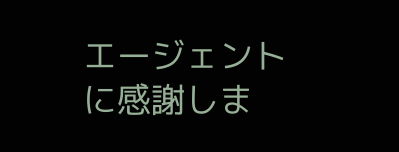エージェントに感謝しま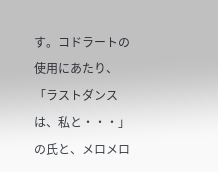す。コドラートの使用にあたり、「ラストダンスは、私と・・・」の氏と、メロメロ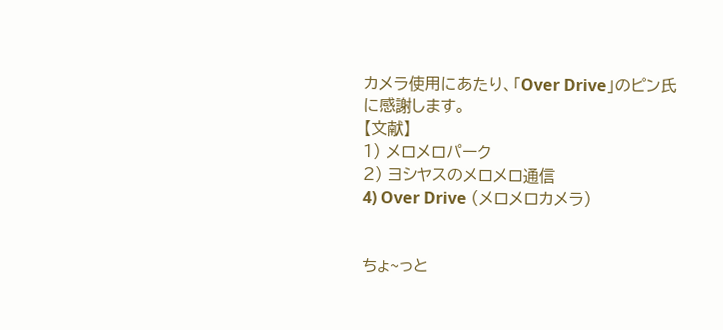カメラ使用にあたり、「Over Drive」のピン氏に感謝します。
【文献】
1) メロメロパーク
2) ヨシヤスのメロメロ通信
4) Over Drive (メロメロカメラ)


ちょ~っと